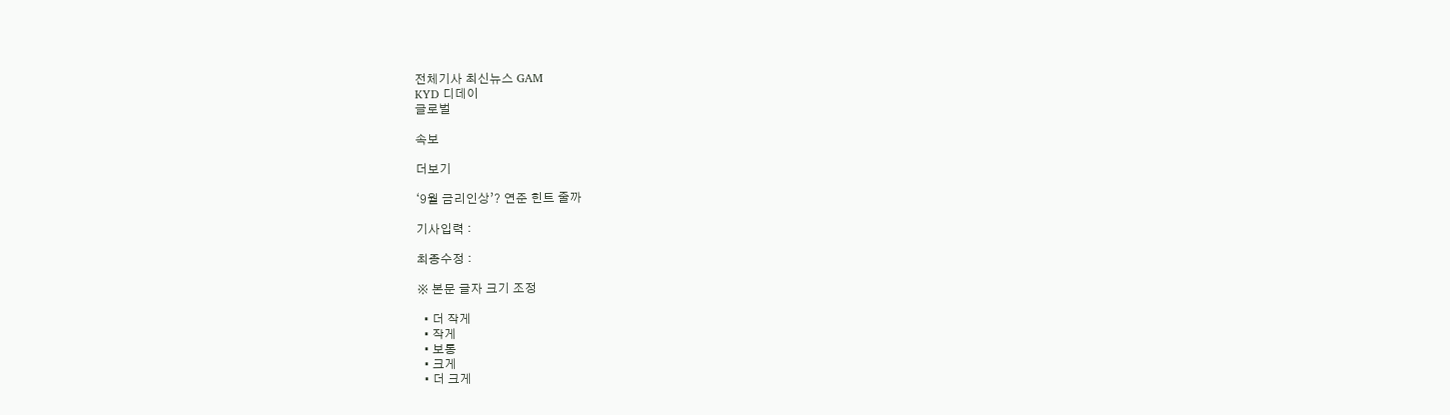전체기사 최신뉴스 GAM
KYD 디데이
글로벌

속보

더보기

‘9월 금리인상’? 연준 힌트 줄까

기사입력 :

최종수정 :

※ 본문 글자 크기 조정

  • 더 작게
  • 작게
  • 보통
  • 크게
  • 더 크게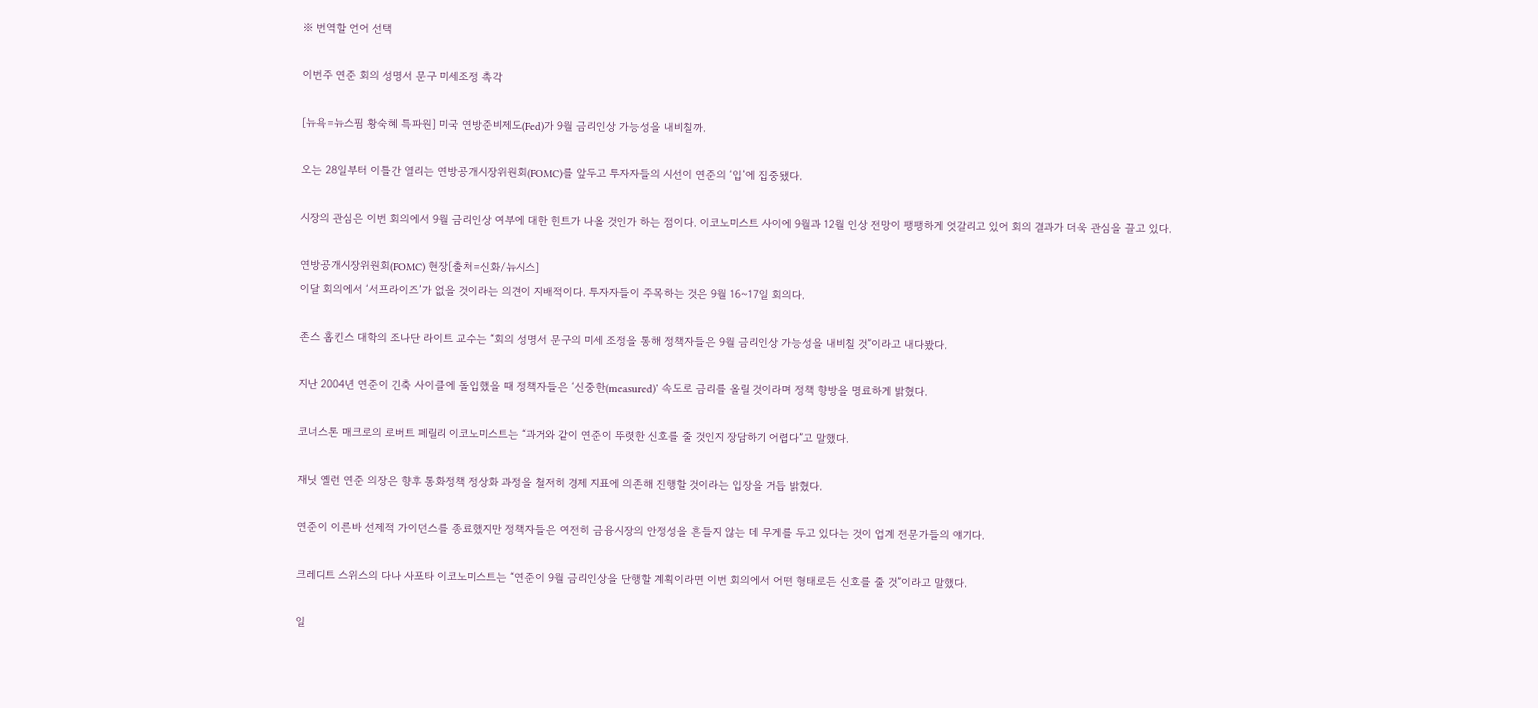※ 번역할 언어 선택

이번주 연준 회의 성명서 문구 미세조정 촉각

[뉴욕=뉴스핌 황숙혜 특파원] 미국 연방준비제도(Fed)가 9월 금리인상 가능성을 내비칠까.

오는 28일부터 이틀간 열리는 연방공개시장위원회(FOMC)를 앞두고 투자자들의 시선이 연준의 ‘입’에 집중됐다.

시장의 관심은 이번 회의에서 9월 금리인상 여부에 대한 힌트가 나올 것인가 하는 점이다. 이코노미스트 사이에 9월과 12월 인상 전망이 팽팽하게 엇갈리고 있어 회의 결과가 더욱 관심을 끌고 있다.

연방공개시장위원회(FOMC) 현장[출처=신화/뉴시스]
이달 회의에서 ‘서프라이즈’가 없을 것이라는 의견이 지배적이다. 투자자들이 주목하는 것은 9월 16~17일 회의다.

존스 홉킨스 대학의 조나단 라이트 교수는 “회의 성명서 문구의 미세 조정을 통해 정책자들은 9월 금리인상 가능성을 내비칠 것”이라고 내다봤다.

지난 2004년 연준이 긴축 사이클에 돌입했을 때 정책자들은 ‘신중한(measured)’ 속도로 금리를 올릴 것이라며 정책 향방을 명료하게 밝혔다.

코너스톤 매크로의 로버트 페릴리 이코노미스트는 “과거와 같이 연준이 뚜렷한 신호를 줄 것인지 장담하기 어렵다”고 말했다.

재닛 옐런 연준 의장은 향후 통화정책 정상화 과정을 철저히 경제 지표에 의존해 진행할 것이라는 입장을 거듭 밝혔다.

연준이 이른바 선제적 가이던스를 종료했지만 정책자들은 여전히 금융시장의 안정성을 흔들지 않는 데 무게를 두고 있다는 것이 업계 전문가들의 얘기다.

크레디트 스위스의 다나 사포타 이코노미스트는 “연준이 9월 금리인상을 단행할 계획이라면 이번 회의에서 어떤 형태로든 신호를 줄 것”이라고 말했다.

일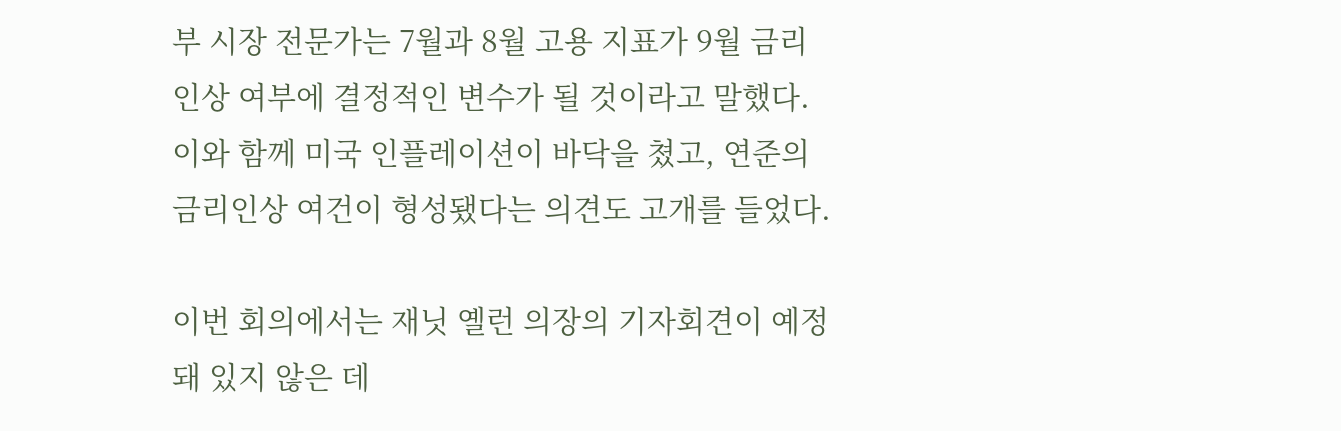부 시장 전문가는 7월과 8월 고용 지표가 9월 금리인상 여부에 결정적인 변수가 될 것이라고 말했다. 이와 함께 미국 인플레이션이 바닥을 쳤고, 연준의 금리인상 여건이 형성됐다는 의견도 고개를 들었다.

이번 회의에서는 재닛 옐런 의장의 기자회견이 예정돼 있지 않은 데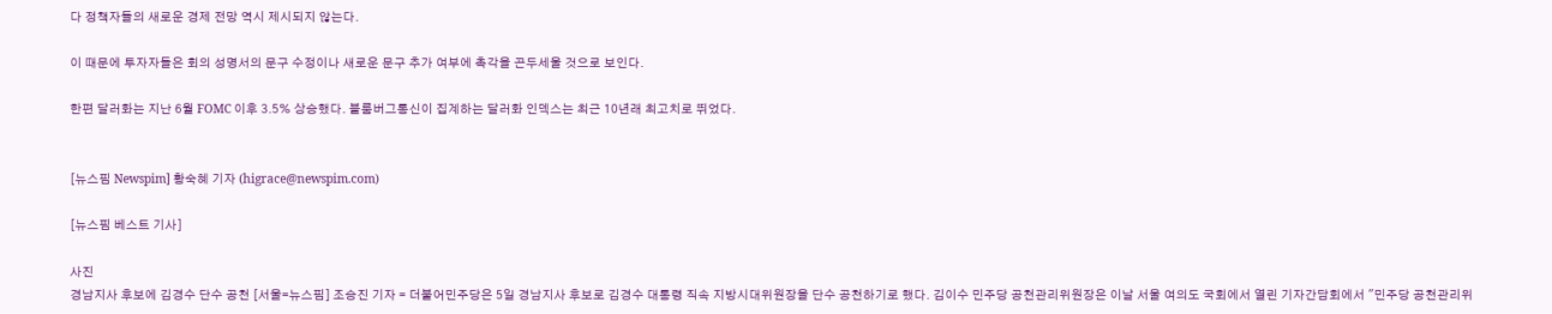다 정책자들의 새로운 경제 전망 역시 제시되지 않는다.

이 때문에 투자자들은 회의 성명서의 문구 수정이나 새로운 문구 추가 여부에 촉각을 곤두세울 것으로 보인다.

한편 달러화는 지난 6월 FOMC 이후 3.5% 상승했다. 블룸버그통신이 집계하는 달러화 인덱스는 최근 10년래 최고치로 뛰었다.


[뉴스핌 Newspim] 황숙혜 기자 (higrace@newspim.com)

[뉴스핌 베스트 기사]

사진
경남지사 후보에 김경수 단수 공천 [서울=뉴스핌] 조승진 기자 = 더불어민주당은 5일 경남지사 후보로 김경수 대통령 직속 지방시대위원장을 단수 공천하기로 했다. 김이수 민주당 공천관리위원장은 이날 서울 여의도 국회에서 열린 기자간담회에서 "민주당 공천관리위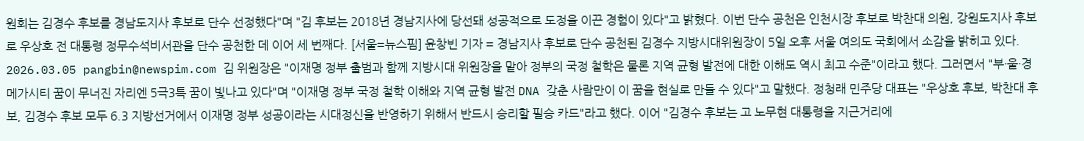원회는 김경수 후보를 경남도지사 후보로 단수 선정했다"며 "김 후보는 2018년 경남지사에 당선돼 성공적으로 도정을 이끈 경험이 있다"고 밝혔다. 이번 단수 공천은 인천시장 후보로 박찬대 의원, 강원도지사 후보로 우상호 전 대통령 정무수석비서관을 단수 공천한 데 이어 세 번째다. [서울=뉴스핌] 윤창빈 기자 = 경남지사 후보로 단수 공천된 김경수 지방시대위원장이 5일 오후 서울 여의도 국회에서 소감을 밝히고 있다. 2026.03.05 pangbin@newspim.com 김 위원장은 "이재명 정부 출범과 함께 지방시대 위원장을 맡아 정부의 국정 철학은 물론 지역 균형 발전에 대한 이해도 역시 최고 수준"이라고 했다. 그러면서 "부·울·경 메가시티 꿈이 무너진 자리엔 5극3특 꿈이 빛나고 있다"며 "이재명 정부 국정 철학 이해와 지역 균형 발전 DNA 갖춘 사람만이 이 꿈을 현실로 만들 수 있다"고 말했다. 정청래 민주당 대표는 "우상호 후보, 박찬대 후보, 김경수 후보 모두 6.3 지방선거에서 이재명 정부 성공이라는 시대정신을 반영하기 위해서 반드시 승리할 필승 카드"라고 했다. 이어 "김경수 후보는 고 노무현 대통령을 지근거리에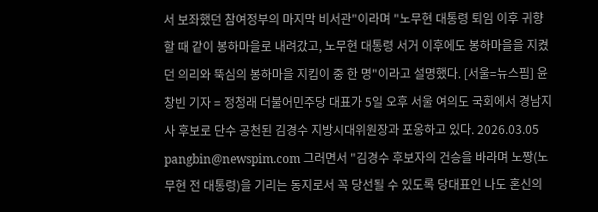서 보좌했던 참여정부의 마지막 비서관"이라며 "노무현 대통령 퇴임 이후 귀향할 때 같이 봉하마을로 내려갔고, 노무현 대통령 서거 이후에도 봉하마을을 지켰던 의리와 뚝심의 봉하마을 지킴이 중 한 명"이라고 설명했다. [서울=뉴스핌] 윤창빈 기자 = 정청래 더불어민주당 대표가 5일 오후 서울 여의도 국회에서 경남지사 후보로 단수 공천된 김경수 지방시대위원장과 포옹하고 있다. 2026.03.05 pangbin@newspim.com 그러면서 "김경수 후보자의 건승을 바라며 노짱(노무현 전 대통령)을 기리는 동지로서 꼭 당선될 수 있도록 당대표인 나도 혼신의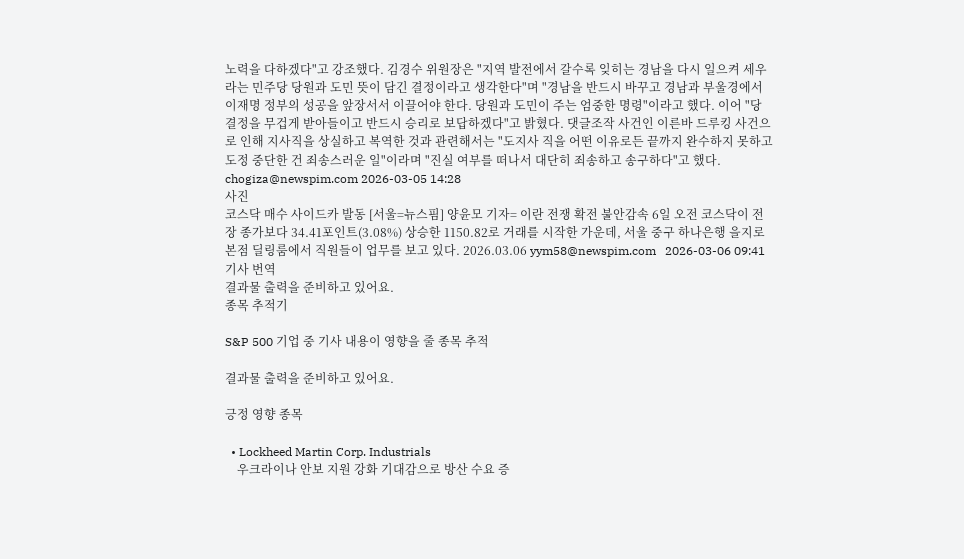노력을 다하겠다"고 강조했다. 김경수 위원장은 "지역 발전에서 갈수록 잊히는 경남을 다시 일으켜 세우라는 민주당 당원과 도민 뜻이 담긴 결정이라고 생각한다"며 "경남을 반드시 바꾸고 경남과 부울경에서 이재명 정부의 성공을 앞장서서 이끌어야 한다. 당원과 도민이 주는 엄중한 명령"이라고 했다. 이어 "당 결정을 무겁게 받아들이고 반드시 승리로 보답하겠다"고 밝혔다. 댓글조작 사건인 이른바 드루킹 사건으로 인해 지사직을 상실하고 복역한 것과 관련해서는 "도지사 직을 어떤 이유로든 끝까지 완수하지 못하고 도정 중단한 건 죄송스러운 일"이라며 "진실 여부를 떠나서 대단히 죄송하고 송구하다"고 했다. chogiza@newspim.com 2026-03-05 14:28
사진
코스닥 매수 사이드카 발동 [서울=뉴스핌] 양윤모 기자= 이란 전쟁 확전 불안감속 6일 오전 코스닥이 전장 종가보다 34.41포인트(3.08%) 상승한 1150.82로 거래를 시작한 가운데, 서울 중구 하나은행 을지로본점 딜링룸에서 직원들이 업무를 보고 있다. 2026.03.06 yym58@newspim.com   2026-03-06 09:41
기사 번역
결과물 출력을 준비하고 있어요.
종목 추적기

S&P 500 기업 중 기사 내용이 영향을 줄 종목 추적

결과물 출력을 준비하고 있어요.

긍정 영향 종목

  • Lockheed Martin Corp. Industrials
    우크라이나 안보 지원 강화 기대감으로 방산 수요 증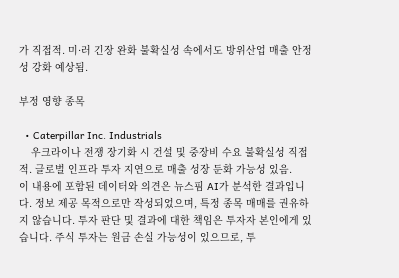가 직접적. 미·러 긴장 완화 불확실성 속에서도 방위산업 매출 안정성 강화 예상됨.

부정 영향 종목

  • Caterpillar Inc. Industrials
    우크라이나 전쟁 장기화 시 건설 및 중장비 수요 불확실성 직접적. 글로벌 인프라 투자 지연으로 매출 성장 둔화 가능성 있음.
이 내용에 포함된 데이터와 의견은 뉴스핌 AI가 분석한 결과입니다. 정보 제공 목적으로만 작성되었으며, 특정 종목 매매를 권유하지 않습니다. 투자 판단 및 결과에 대한 책임은 투자자 본인에게 있습니다. 주식 투자는 원금 손실 가능성이 있으므로, 투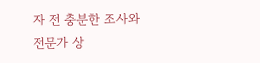자 전 충분한 조사와 전문가 상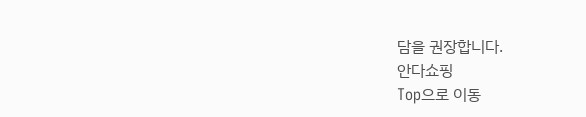담을 권장합니다.
안다쇼핑
Top으로 이동